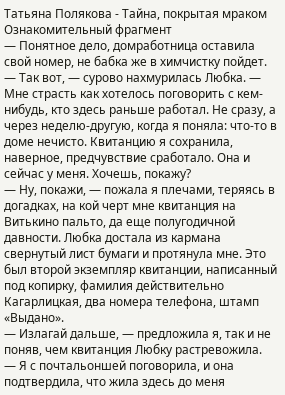Татьяна Полякова - Тайна, покрытая мраком
Ознакомительный фрагмент
— Понятное дело, домработница оставила свой номер, не бабка же в химчистку пойдет.
— Так вот, — сурово нахмурилась Любка. — Мне страсть как хотелось поговорить с кем-нибудь, кто здесь раньше работал. Не сразу, а через неделю-другую, когда я поняла: что-то в доме нечисто. Квитанцию я сохранила, наверное, предчувствие сработало. Она и сейчас у меня. Хочешь, покажу?
— Ну, покажи, — пожала я плечами, теряясь в догадках, на кой черт мне квитанция на Витькино пальто, да еще полугодичной давности. Любка достала из кармана свернутый лист бумаги и протянула мне. Это был второй экземпляр квитанции, написанный под копирку, фамилия действительно Кагарлицкая, два номера телефона, штамп «Выдано».
— Излагай дальше, — предложила я, так и не поняв, чем квитанция Любку растревожила.
— Я с почтальоншей поговорила, и она подтвердила, что жила здесь до меня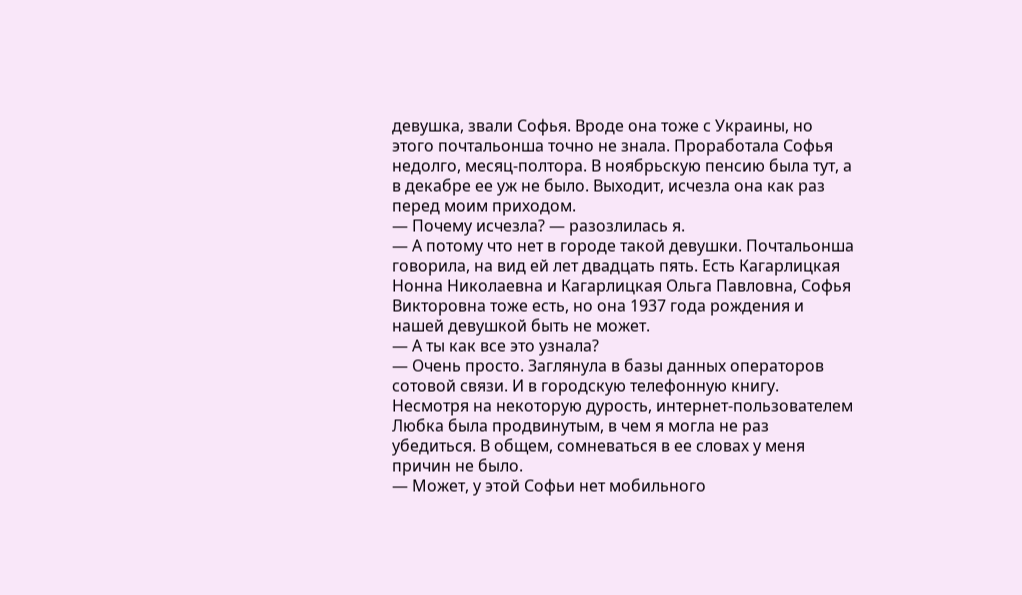девушка, звали Софья. Вроде она тоже с Украины, но этого почтальонша точно не знала. Проработала Софья недолго, месяц-полтора. В ноябрьскую пенсию была тут, а в декабре ее уж не было. Выходит, исчезла она как раз перед моим приходом.
— Почему исчезла? — разозлилась я.
— А потому что нет в городе такой девушки. Почтальонша говорила, на вид ей лет двадцать пять. Есть Кагарлицкая Нонна Николаевна и Кагарлицкая Ольга Павловна, Софья Викторовна тоже есть, но она 1937 года рождения и нашей девушкой быть не может.
— А ты как все это узнала?
— Очень просто. Заглянула в базы данных операторов сотовой связи. И в городскую телефонную книгу.
Несмотря на некоторую дурость, интернет-пользователем Любка была продвинутым, в чем я могла не раз убедиться. В общем, сомневаться в ее словах у меня причин не было.
— Может, у этой Софьи нет мобильного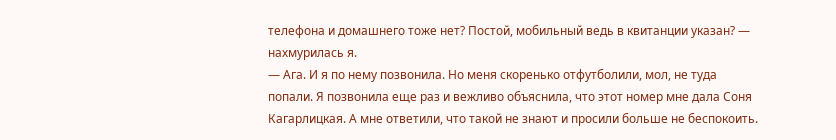телефона и домашнего тоже нет? Постой, мобильный ведь в квитанции указан? — нахмурилась я.
— Ага. И я по нему позвонила. Но меня скоренько отфутболили, мол, не туда попали. Я позвонила еще раз и вежливо объяснила, что этот номер мне дала Соня Кагарлицкая. А мне ответили, что такой не знают и просили больше не беспокоить.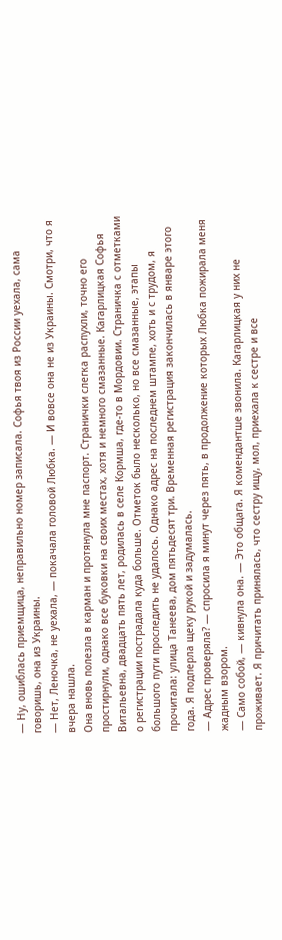— Ну, ошиблась приемщица, неправильно номер записала. Софья твоя из России уехала, сама говоришь, она из Украины.
— Нет, Леночка, не уехала, — покачала головой Любка. — И вовсе она не из Украины. Смотри, что я вчера нашла.
Она вновь полезла в карман и протянула мне паспорт. Странички слегка распухли, точно его простирнули, однако все буковки на своих местах, хотя и немного смазанные. Кагарлицкая Софья Витальевна, двадцать пять лет, родилась в селе Кормша, где-то в Мордовии. Страничка с отметками о регистрации пострадала куда больше. Отметок было несколько, но все смазанные, этапы большого пути проследить не удалось. Однако адрес на последнем штампе, хоть и с трудом, я прочитала: улица Танеева, дом пятьдесят три. Временная регистрация закончилась в январе этого года. Я подперла щеку рукой и задумалась.
— Адрес проверяла? — спросила я минут через пять, в продолжение которых Любка пожирала меня жадным взором.
— Само собой, — кивнула она. — Это общага. Я комендантше звонила. Кагарлицкая у них не проживает. Я причитать принялась, что сестру ищу, мол, приехала к сестре и все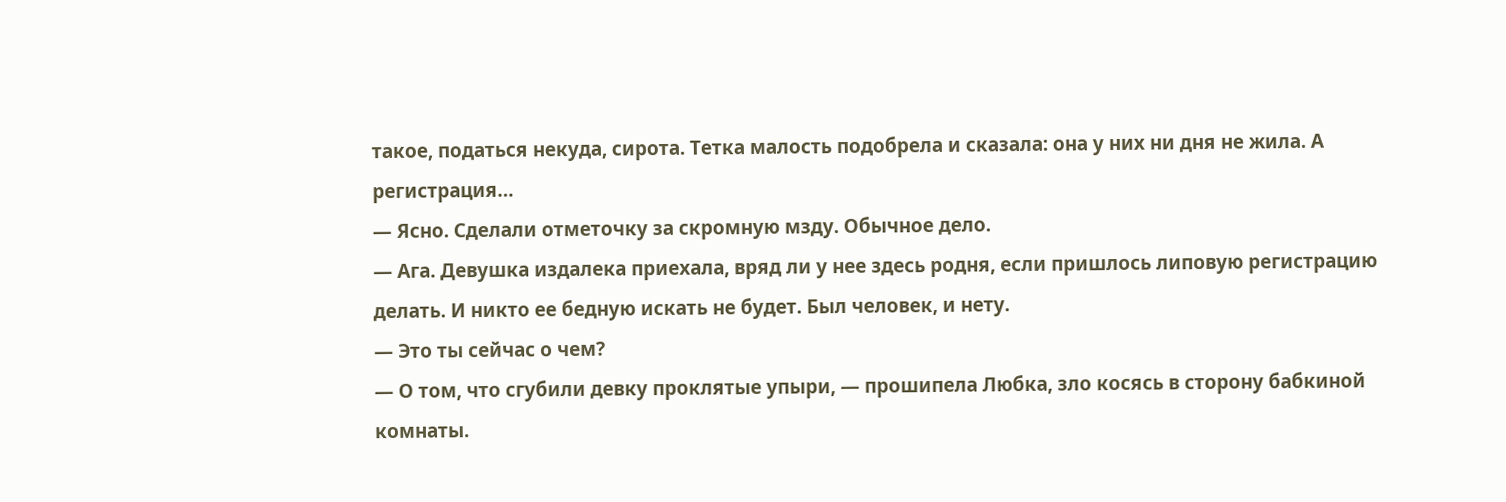такое, податься некуда, сирота. Тетка малость подобрела и сказала: она у них ни дня не жила. А регистрация…
— Ясно. Сделали отметочку за скромную мзду. Обычное дело.
— Ага. Девушка издалека приехала, вряд ли у нее здесь родня, если пришлось липовую регистрацию делать. И никто ее бедную искать не будет. Был человек, и нету.
— Это ты сейчас о чем?
— О том, что сгубили девку проклятые упыри, — прошипела Любка, зло косясь в сторону бабкиной комнаты.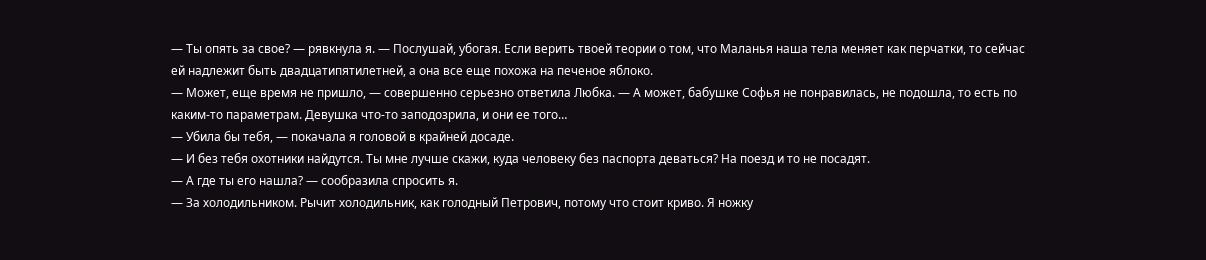— Ты опять за свое? — рявкнула я. — Послушай, убогая. Если верить твоей теории о том, что Маланья наша тела меняет как перчатки, то сейчас ей надлежит быть двадцатипятилетней, а она все еще похожа на печеное яблоко.
— Может, еще время не пришло, — совершенно серьезно ответила Любка. — А может, бабушке Софья не понравилась, не подошла, то есть по каким-то параметрам. Девушка что-то заподозрила, и они ее того…
— Убила бы тебя, — покачала я головой в крайней досаде.
— И без тебя охотники найдутся. Ты мне лучше скажи, куда человеку без паспорта деваться? На поезд и то не посадят.
— А где ты его нашла? — сообразила спросить я.
— За холодильником. Рычит холодильник, как голодный Петрович, потому что стоит криво. Я ножку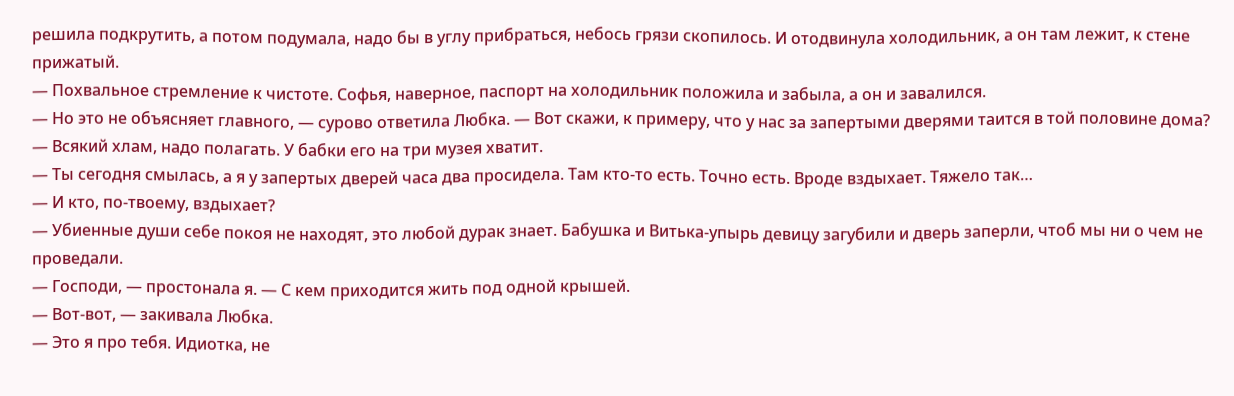решила подкрутить, а потом подумала, надо бы в углу прибраться, небось грязи скопилось. И отодвинула холодильник, а он там лежит, к стене прижатый.
— Похвальное стремление к чистоте. Софья, наверное, паспорт на холодильник положила и забыла, а он и завалился.
— Но это не объясняет главного, — сурово ответила Любка. — Вот скажи, к примеру, что у нас за запертыми дверями таится в той половине дома?
— Всякий хлам, надо полагать. У бабки его на три музея хватит.
— Ты сегодня смылась, а я у запертых дверей часа два просидела. Там кто-то есть. Точно есть. Вроде вздыхает. Тяжело так…
— И кто, по-твоему, вздыхает?
— Убиенные души себе покоя не находят, это любой дурак знает. Бабушка и Витька-упырь девицу загубили и дверь заперли, чтоб мы ни о чем не проведали.
— Господи, — простонала я. — С кем приходится жить под одной крышей.
— Вот-вот, — закивала Любка.
— Это я про тебя. Идиотка, не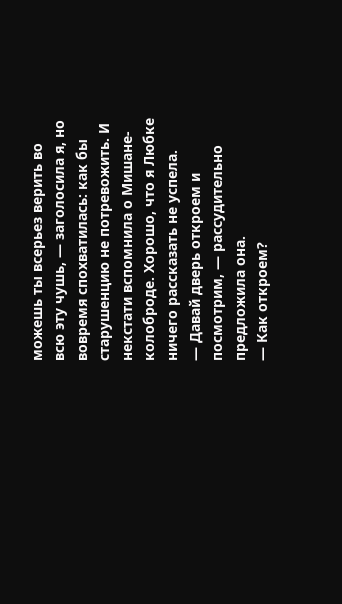можешь ты всерьез верить во всю эту чушь, — заголосила я, но вовремя спохватилась: как бы старушенцию не потревожить. И некстати вспомнила о Мишане-колоброде. Хорошо, что я Любке ничего рассказать не успела.
— Давай дверь откроем и посмотрим, — рассудительно предложила она.
— Как откроем?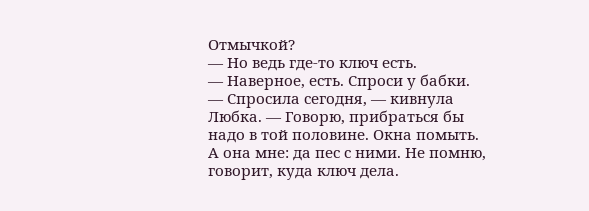Отмычкой?
— Но ведь где-то ключ есть.
— Наверное, есть. Спроси у бабки.
— Спросила сегодня, — кивнула Любка. — Говорю, прибраться бы надо в той половине. Окна помыть. А она мне: да пес с ними. Не помню, говорит, куда ключ дела.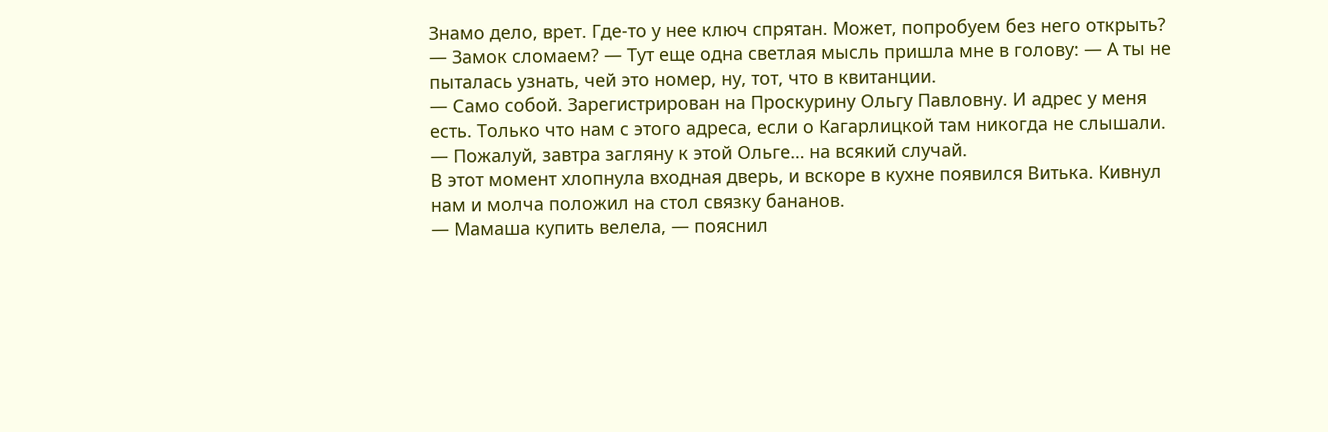Знамо дело, врет. Где-то у нее ключ спрятан. Может, попробуем без него открыть?
— Замок сломаем? — Тут еще одна светлая мысль пришла мне в голову: — А ты не пыталась узнать, чей это номер, ну, тот, что в квитанции.
— Само собой. Зарегистрирован на Проскурину Ольгу Павловну. И адрес у меня есть. Только что нам с этого адреса, если о Кагарлицкой там никогда не слышали.
— Пожалуй, завтра загляну к этой Ольге… на всякий случай.
В этот момент хлопнула входная дверь, и вскоре в кухне появился Витька. Кивнул нам и молча положил на стол связку бананов.
— Мамаша купить велела, — пояснил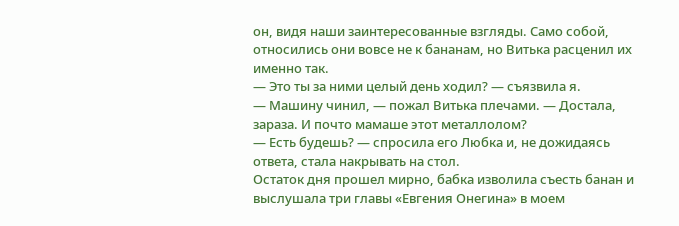он, видя наши заинтересованные взгляды. Само собой, относились они вовсе не к бананам, но Витька расценил их именно так.
— Это ты за ними целый день ходил? — съязвила я.
— Машину чинил, — пожал Витька плечами. — Достала, зараза. И почто мамаше этот металлолом?
— Есть будешь? — спросила его Любка и, не дожидаясь ответа, стала накрывать на стол.
Остаток дня прошел мирно, бабка изволила съесть банан и выслушала три главы «Евгения Онегина» в моем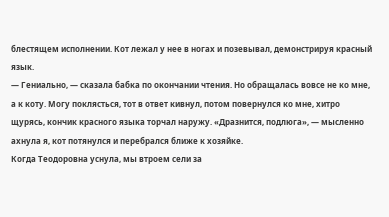блестящем исполнении. Кот лежал у нее в ногах и позевывал, демонстрируя красный язык.
— Гениально, — сказала бабка по окончании чтения. Но обращалась вовсе не ко мне, а к коту. Могу поклясться, тот в ответ кивнул, потом повернулся ко мне, хитро щурясь, кончик красного языка торчал наружу. «Дразнится, подлюга», — мысленно ахнула я, кот потянулся и перебрался ближе к хозяйке.
Когда Теодоровна уснула, мы втроем сели за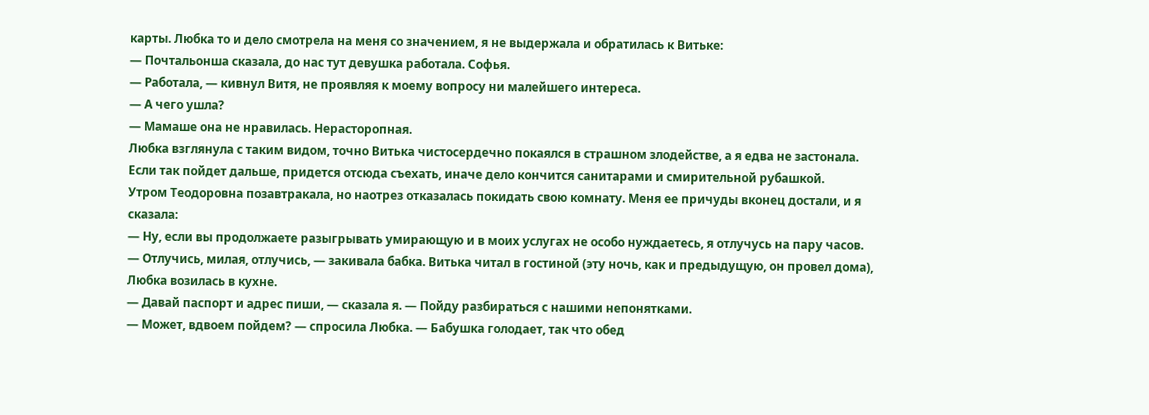карты. Любка то и дело смотрела на меня со значением, я не выдержала и обратилась к Витьке:
— Почтальонша сказала, до нас тут девушка работала. Софья.
— Работала, — кивнул Витя, не проявляя к моему вопросу ни малейшего интереса.
— А чего ушла?
— Мамаше она не нравилась. Нерасторопная.
Любка взглянула с таким видом, точно Витька чистосердечно покаялся в страшном злодействе, а я едва не застонала. Если так пойдет дальше, придется отсюда съехать, иначе дело кончится санитарами и смирительной рубашкой.
Утром Теодоровна позавтракала, но наотрез отказалась покидать свою комнату. Меня ее причуды вконец достали, и я сказала:
— Ну, если вы продолжаете разыгрывать умирающую и в моих услугах не особо нуждаетесь, я отлучусь на пару часов.
— Отлучись, милая, отлучись, — закивала бабка. Витька читал в гостиной (эту ночь, как и предыдущую, он провел дома), Любка возилась в кухне.
— Давай паспорт и адрес пиши, — сказала я. — Пойду разбираться с нашими непонятками.
— Может, вдвоем пойдем? — спросила Любка. — Бабушка голодает, так что обед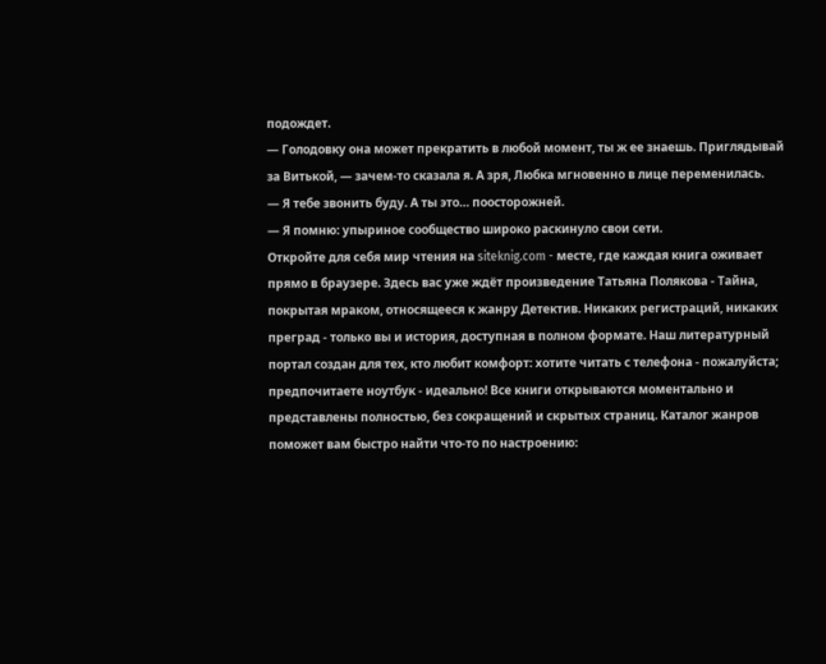подождет.
— Голодовку она может прекратить в любой момент, ты ж ее знаешь. Приглядывай за Витькой, — зачем-то сказала я. А зря, Любка мгновенно в лице переменилась.
— Я тебе звонить буду. А ты это… поосторожней.
— Я помню: упыриное сообщество широко раскинуло свои сети.
Откройте для себя мир чтения на siteknig.com - месте, где каждая книга оживает прямо в браузере. Здесь вас уже ждёт произведение Татьяна Полякова - Тайна, покрытая мраком, относящееся к жанру Детектив. Никаких регистраций, никаких преград - только вы и история, доступная в полном формате. Наш литературный портал создан для тех, кто любит комфорт: хотите читать с телефона - пожалуйста; предпочитаете ноутбук - идеально! Все книги открываются моментально и представлены полностью, без сокращений и скрытых страниц. Каталог жанров поможет вам быстро найти что-то по настроению: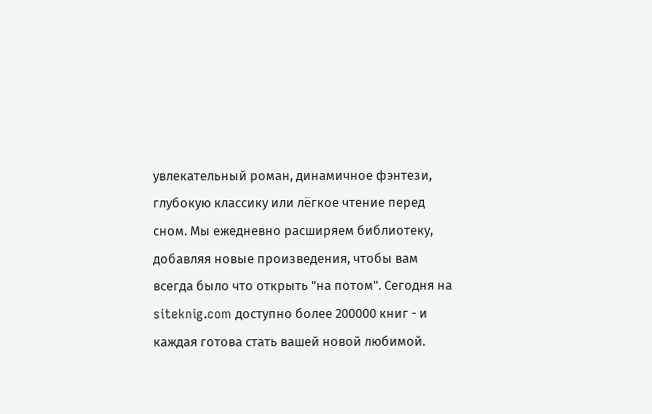увлекательный роман, динамичное фэнтези, глубокую классику или лёгкое чтение перед сном. Мы ежедневно расширяем библиотеку, добавляя новые произведения, чтобы вам всегда было что открыть "на потом". Сегодня на siteknig.com доступно более 200000 книг - и каждая готова стать вашей новой любимой.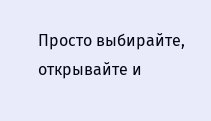Просто выбирайте, открывайте и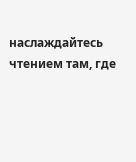наслаждайтесь чтением там, где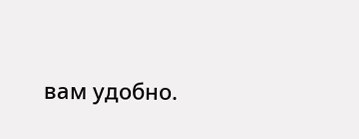вам удобно.